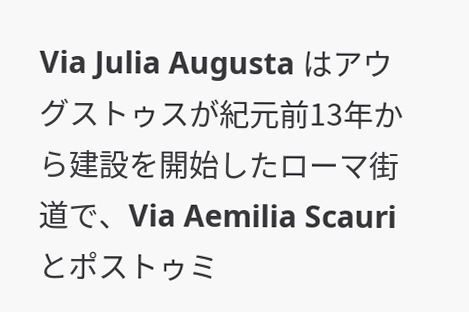Via Julia Augusta はアウグストゥスが紀元前13年から建設を開始したローマ街道で、Via Aemilia Scauri とポストゥミ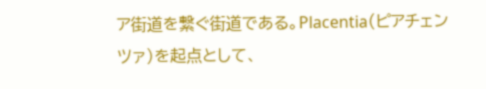ア街道を繋ぐ街道である。Placentia(ピアチェンツァ)を起点として、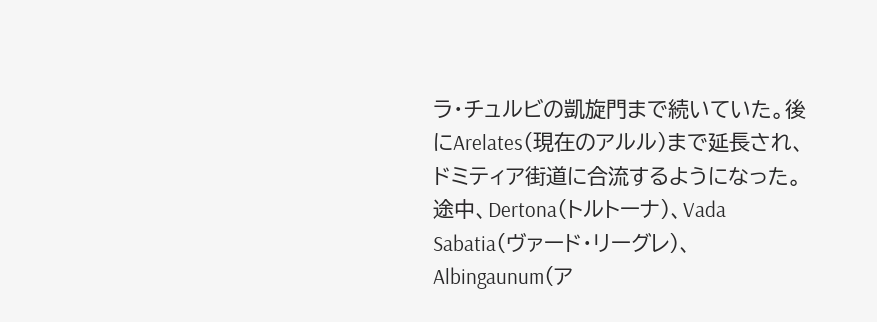ラ・チュルビの凱旋門まで続いていた。後にArelates(現在のアルル)まで延長され、ドミティア街道に合流するようになった。途中、Dertona(トルトーナ)、Vada Sabatia(ヴァード・リーグレ)、Albingaunum(ア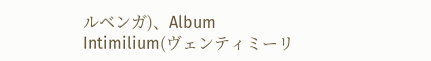ルベンガ)、Album Intimilium(ヴェンティミーリ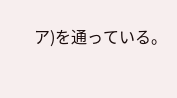ア)を通っている。